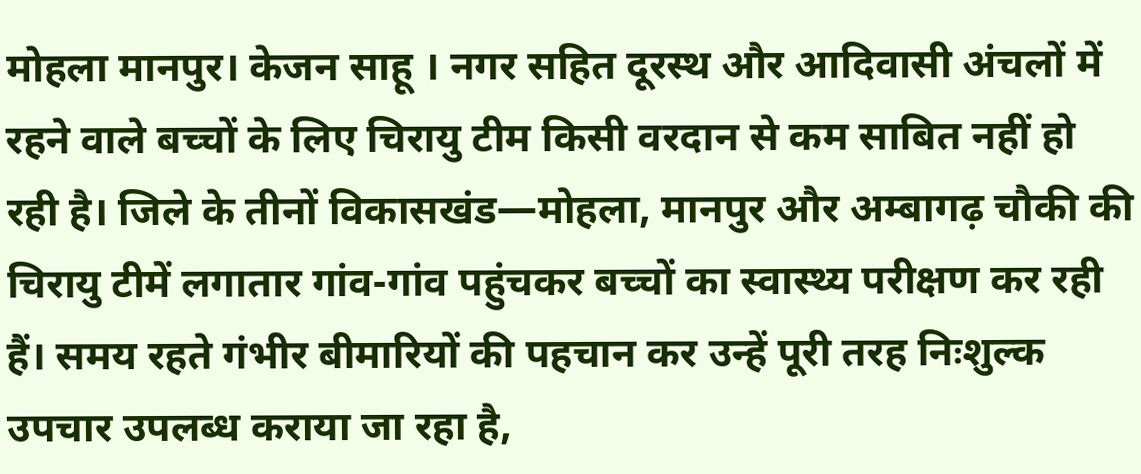मोहला मानपुर। केजन साहू । नगर सहित दूरस्थ और आदिवासी अंचलों में रहने वाले बच्चों के लिए चिरायु टीम किसी वरदान से कम साबित नहीं हो रही है। जिले के तीनों विकासखंड—मोहला, मानपुर और अम्बागढ़ चौकी की चिरायु टीमें लगातार गांव-गांव पहुंचकर बच्चों का स्वास्थ्य परीक्षण कर रही हैं। समय रहते गंभीर बीमारियों की पहचान कर उन्हें पूरी तरह निःशुल्क उपचार उपलब्ध कराया जा रहा है,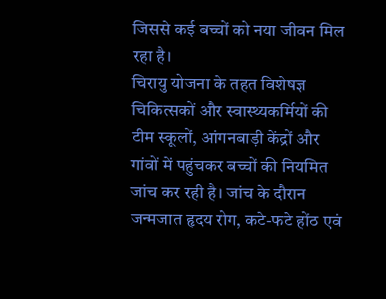जिससे कई बच्चों को नया जीवन मिल रहा है।
चिरायु योजना के तहत विशेषज्ञ चिकित्सकों और स्वास्थ्यकर्मियों की टीम स्कूलों, आंगनबाड़ी केंद्रों और गांवों में पहुंचकर बच्चों की नियमित जांच कर रही है। जांच के दौरान जन्मजात हृदय रोग, कटे-फटे होंठ एवं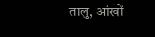तालु, आंखों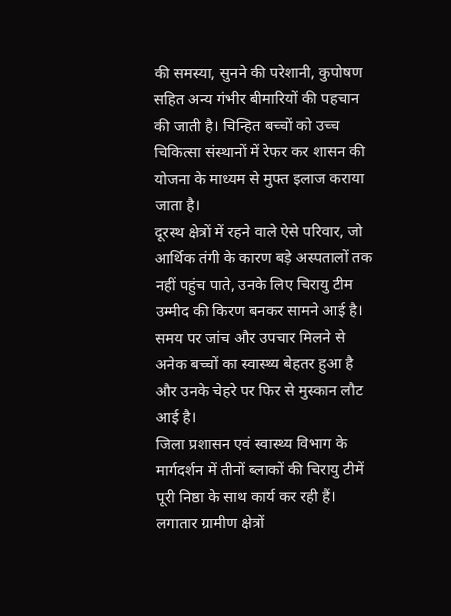की समस्या, सुनने की परेशानी, कुपोषण सहित अन्य गंभीर बीमारियों की पहचान की जाती है। चिन्हित बच्चों को उच्च चिकित्सा संस्थानों में रेफर कर शासन की योजना के माध्यम से मुफ्त इलाज कराया जाता है।
दूरस्थ क्षेत्रों में रहने वाले ऐसे परिवार, जो आर्थिक तंगी के कारण बड़े अस्पतालों तक नहीं पहुंच पाते, उनके लिए चिरायु टीम उम्मीद की किरण बनकर सामने आई है। समय पर जांच और उपचार मिलने से अनेक बच्चों का स्वास्थ्य बेहतर हुआ है और उनके चेहरे पर फिर से मुस्कान लौट आई है।
जिला प्रशासन एवं स्वास्थ्य विभाग के मार्गदर्शन में तीनों ब्लाकों की चिरायु टीमें पूरी निष्ठा के साथ कार्य कर रही हैं। लगातार ग्रामीण क्षेत्रों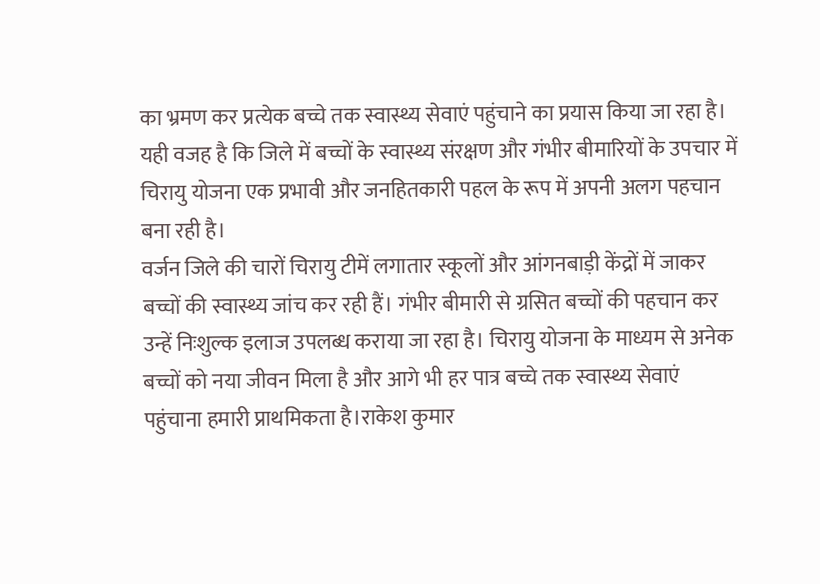का भ्रमण कर प्रत्येक बच्चे तक स्वास्थ्य सेवाएं पहुंचाने का प्रयास किया जा रहा है। यही वजह है कि जिले में बच्चों के स्वास्थ्य संरक्षण और गंभीर बीमारियों के उपचार में चिरायु योजना एक प्रभावी और जनहितकारी पहल के रूप में अपनी अलग पहचान बना रही है।
वर्जन जिले की चारों चिरायु टीमें लगातार स्कूलों और आंगनबाड़ी केंद्रों में जाकर बच्चों की स्वास्थ्य जांच कर रही हैं। गंभीर बीमारी से ग्रसित बच्चों की पहचान कर उन्हें निःशुल्क इलाज उपलब्ध कराया जा रहा है। चिरायु योजना के माध्यम से अनेक बच्चों को नया जीवन मिला है और आगे भी हर पात्र बच्चे तक स्वास्थ्य सेवाएं पहुंचाना हमारी प्राथमिकता है।राकेश कुमार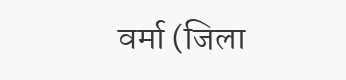वर्मा (जिला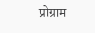प्रोग्राम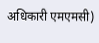अधिकारी एमएमसी)